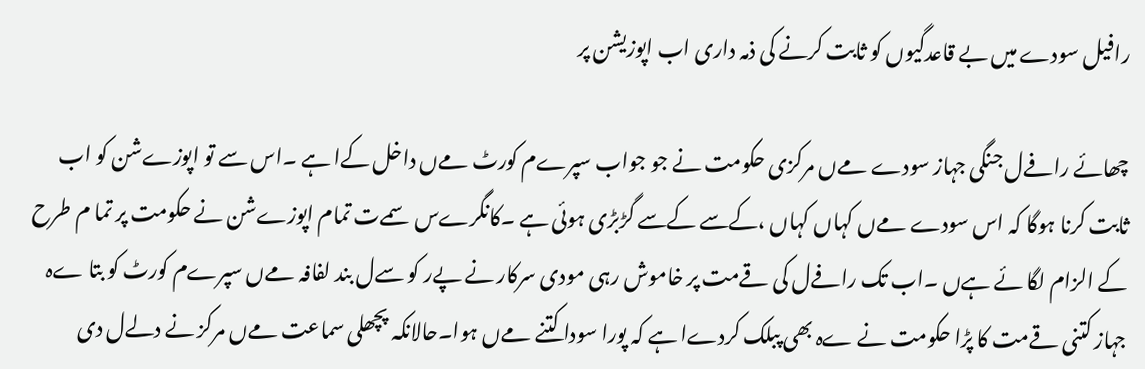رافیل سودے میں بے قاعدگیوں کو ثابت کرنے کی ذمہ داری اب اپوزیشن پر

چھائے رافےل جنگی جہاز سودے مےں مرکزی حکومت نے جو جواب سپرےم کورٹ مےں داخل کےا ہے ۔اس سے تو اپوزےشن کو اب ثابت کرنا ہوگا کہ اس سودے مےں کہاں کہاں ،کےسے کےسے گڑبڑی ہوئی ہے ۔کانگرےس سمےت تمام اپوزےشن نے حکومت پر تما م طرح کے الزام لگا ئے ہےں ۔اب تک رافےل کی قےمت پر خاموش رہی مودی سرکار نے پےر کو سےل بند لفافہ مےں سپرےم کورٹ کو بتا ےہ جہاز کتنی قےمت کا پڑا حکومت نے ےہ بھی پبلک کردےا ہے کہ پورا سودا کتنے مےں ہوا۔حالانکہ پچھلی سماعت مےں مرکز نے دلےل دی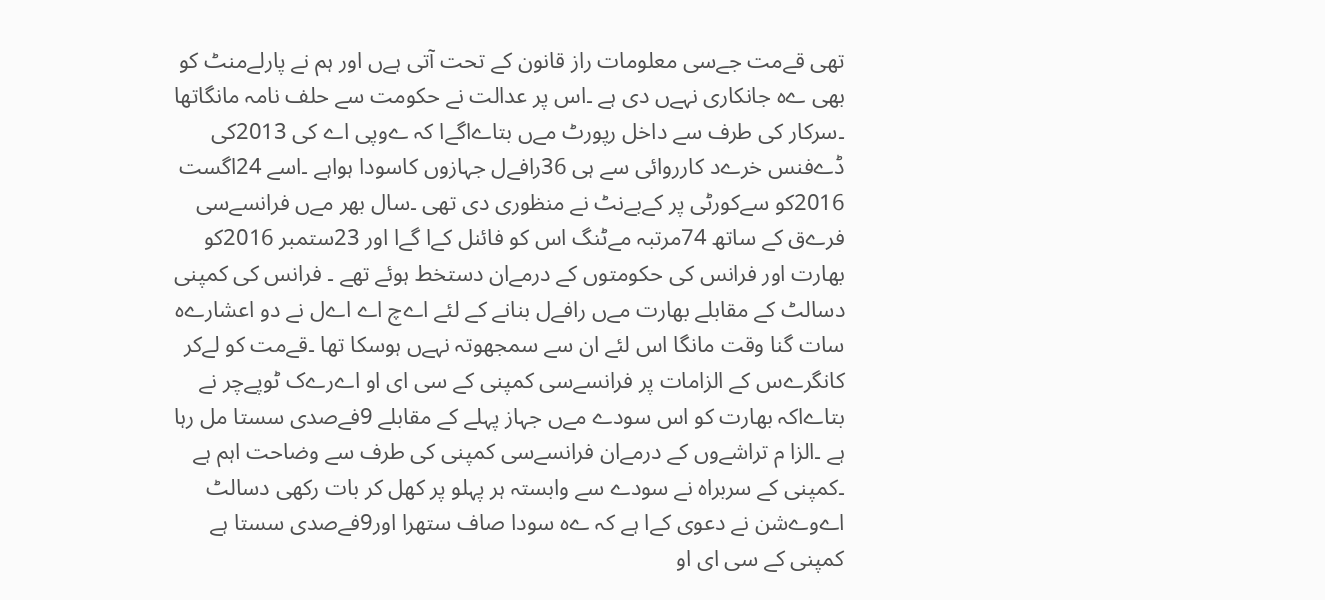تھی قےمت جےسی معلومات راز قانون کے تحت آتی ہےں اور ہم نے پارلےمنٹ کو بھی ےہ جانکاری نہےں دی ہے ۔اس پر عدالت نے حکومت سے حلف نامہ مانگاتھا ۔سرکار کی طرف سے داخل رپورٹ مےں بتاےاگےا کہ ےوپی اے کی 2013کی ڈےفنس خرےد کارروائی سے ہی 36رافےل جہازوں کاسودا ہواہے ۔اسے 24اگست 2016کو سےکورٹی پر کےبےنٹ نے منظوری دی تھی ۔سال بھر مےں فرانسےسی فرےق کے ساتھ 74مرتبہ مےٹنگ اس کو فائنل کےا گےا اور 23ستمبر 2016کو بھارت اور فرانس کی حکومتوں کے درمےان دستخط ہوئے تھے ۔ فرانس کی کمپنی دسالٹ کے مقابلے بھارت مےں رافےل بنانے کے لئے اےچ اے اےل نے دو اعشارےہ سات گنا وقت مانگا اس لئے ان سے سمجھوتہ نہےں ہوسکا تھا ۔قےمت کو لےکر کانگرےس کے الزامات پر فرانسےسی کمپنی کے سی ای او اےرےک ٹوپےچر نے بتاےاکہ بھارت کو اس سودے مےں جہاز پہلے کے مقابلے 9فےصدی سستا مل رہا ہے ۔الزا م تراشےوں کے درمےان فرانسےسی کمپنی کی طرف سے وضاحت اہم ہے ۔کمپنی کے سربراہ نے سودے سے وابستہ ہر پہلو پر کھل کر بات رکھی دسالٹ اےوےشن نے دعوی کےا ہے کہ ےہ سودا صاف ستھرا اور9فےصدی سستا ہے کمپنی کے سی ای او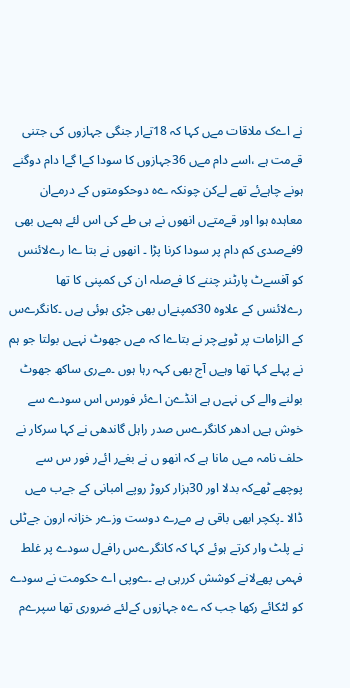نے اےک ملاقات مےں کہا کہ 18تےار جنگی جہازوں کی جتنی قےمت ہے ،اسے دام مےں 36جہازوں کا سودا کےا گےا دام دوگنے ہونے چاہےئے تھے لےکن چونکہ ےہ دوحکومتوں کے درمےان معاہدہ ہوا اور قےمتےں انھوں نے ہی طے کی اس لئے ہمےں بھی 9فےصدی کم دام پر سودا کرنا پڑا ۔ انھوں نے بتا ےا رےلائنس کو آفسےٹ پارٹنر چننے کا فےصلہ ان کی کمپنی کا تھا رےلائنس کے علاوہ 30کمپنےاں بھی جڑی ہوئی ہےں ۔کانگرےس کے الزامات پر ٹوپےچر نے بتاےا کہ مےں جھوٹ نہےں بولتا جو ہم نے پہلے کہا تھا وہےں آج بھی کہہ رہا ہوں ۔مےری ساکھ جھوٹ بولنے والے کی نہےں ہے انڈےن اےئر فورس اس سودے سے خوش ہےں ادھر کانگرےس صدر راہل گاندھی نے کہا سرکار نے حلف نامہ مےں مانا ہے کہ انھو ں نے بغےر ائےر فور س سے پوچھے ٹھےکہ بدلا اور 30ہزار کروڑ روپے امبانی کے جےب مےں ڈالا ۔پکچر ابھی باقی ہے مےرے دوست وزےر خزانہ ارون جےٹلی نے پلٹ وار کرتے ہوئے کہا کہ کانگرےس رافےل سودے پر غلط فہمی پھےلانے کوشش کررہی ہے ۔ےوپی اے حکومت نے سودے کو لٹکائے رکھا جب کہ ےہ جہازوں کےلئے ضروری تھا سپرےم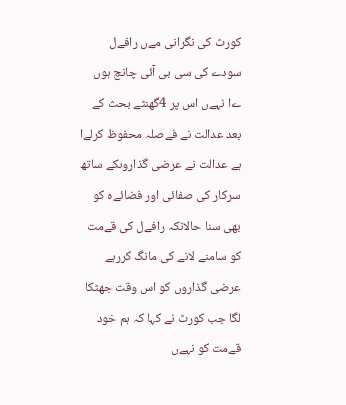کورٹ کی نگرانی مےں رافےل سودے کی سی بی آئی چانچ ہوں ےا نہےں اس پر 4گھنٹے بحث کے بعد عدالت نے فےصلہ محفوظ کرلےا ہے عدالت نے عرضی گذاروںکے ساتھ سرکار کی صفائی اور فضائےہ کو بھی سنا حالانکہ رافےل کی قےمت کو سامنے لانے کی مانگ کررہے عرضی گذاروں کو اس وقت جھٹکا لگا جب کورٹ نے کہا کہ ہم خود قےمت کو نہےں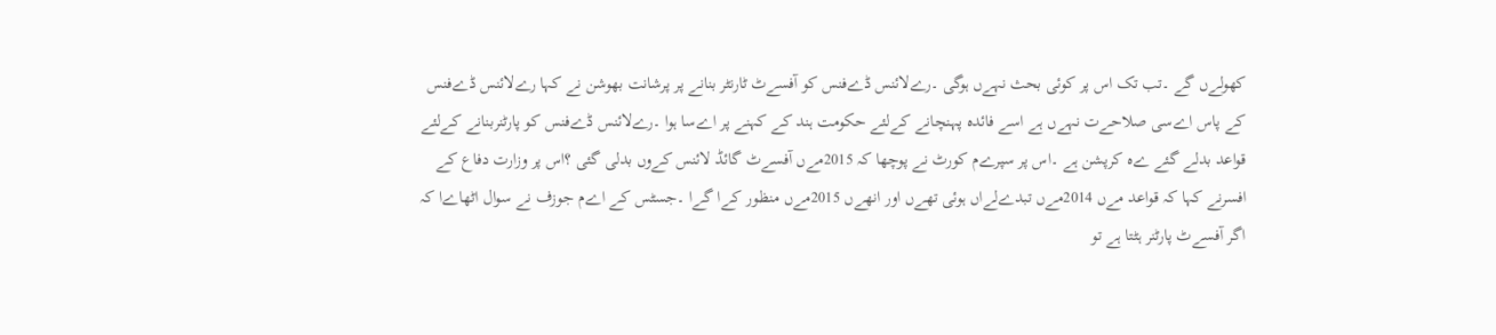کھولےں گے ۔تب تک اس پر کوئی بحث نہےں ہوگی ۔رےلائنس ڈےفنس کو آفسےٹ ٹارنٹر بنانے پر پرشانت بھوشن نے کہا رےلائنس ڈےفنس کے پاس اےسی صلاحےت نہےں ہے اسے فائدہ پہنچانے کےلئے حکومت ہند کے کہنے پر اےسا ہوا ۔رےلائنس ڈےفنس کو پارٹنربنانے کےلئے قواعد بدلے گئے ےہ کرپشن ہے ۔اس پر سپرےم کورٹ نے پوچھا کہ 2015مےں آفسےٹ گائڈ لائنس کےوں بدلی گئی ؟اس پر وزارت دفاع کے افسرنے کہا کہ قواعد مےں 2014مےں تبدےلےاں ہوئی تھےں اور انھےں 2015مےں منظور کےا گےا ۔جسٹس کے اےم جوزف نے سوال اٹھاےا کہ اگر آفسےٹ پارٹنر ہٹتا ہے تو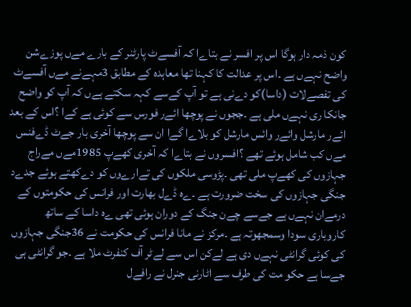کون ذمہ دار ہوگا اس پر افسر نے بتاےا کہ آفسےٹ پارٹنر کے بارے مےں پوزےشن واضح نہےں ہے ۔اس پر عدالت کا کہنا تھا معاہدہ کے مطابق 3مہےنے مےں آفسےٹ کی تفصےلات (داسا)کو دےنی ہے تو آپ کےسے کہہ سکتے ہےں کہ آپ کو واضح جانکا ری نہےں ملی ہے ۔ججوں نے پوچھا ائےر فورس سے کوئی ہے کےا ؟اس کے بعد ائےر مارشل وائےر وائس مارشل کو بلاےا گےا ان سے پوچھا آخری بار جےٹ ڈےفنس مےں کب شامل ہوئے تھے ؟افسروں نے بتاےا کہ آخری کھےپ 1985مےں مےراج جہازوں کی کھےپ ملی تھی ۔پڑوسی ملکوں کی تےارےوں کو دےکھتے ہوئے جدےد جنگی جہازوں کی سخت ضرورت ہے ۔ےہ ڈےل بھارت اور فرانس کی حکومتوں کے درمےان نہےں ہے جےسے چےن جنگ کے دوران ہوئی تھی ےہ داسا کے ساتھ کاروباری سودا وسمجھوتہ ہے ۔مرکز نے مانا فرانس کی حکومت نے 36جنگی جہازوں کی کوئی گرانٹی نہےں دی ہے لےکن اس سے لےٹر آف کنفرٹ ملا ہے ۔جو گرانٹی ہی جےسا ہے حکو مت کی طرف سے اٹارنی جنرل نے رافےل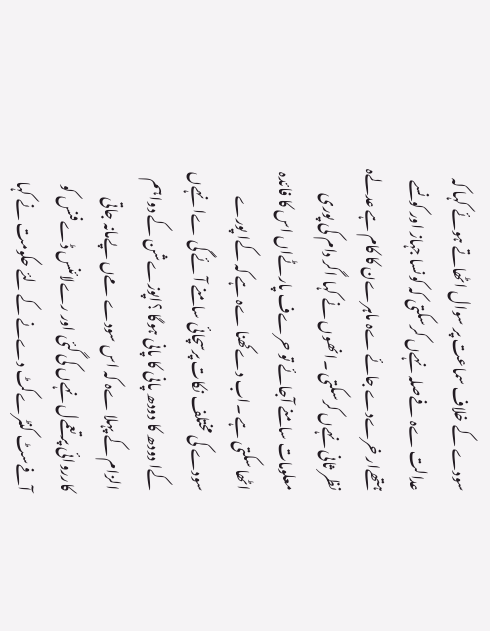سودے کے خلاف سماعت پر سوال اٹھاتے ہوئے کہا کہ عدالت ےہ فےصلہ نہےں کرسکتی کہ کونسا جہاز اور کونسے ہتھےار خرےدے جائے ےہ ماہرےن کا کام ہے عدلےہ نظر ثانی نہےں کرسکتی ۔انھوں نے کہا اگر دام کی پوری معلومات سامنے آجائے تو حرےف پارٹےاں اس کا فائدہ اٹھا سکتی ہے ۔اب دےکھنا ےہ ہے کہ کےا پورے سودے کی مختلف نکات پرسچائی سامنے آئے گی ےا نہےں کےا دودھ کا دودھ پانی کا پانی ہوگا ؟اپوزےشن کے دواہم الزام کے پہلا ےہ کہ اس سودے مےں پےمانہ جاتی کارروائی پر تعمےل نہےں کی گئی اور رےلائنس ڈےفنس کو آفےسٹ کنٹرےکٹ دےنے کے لئے حکومت نے کہا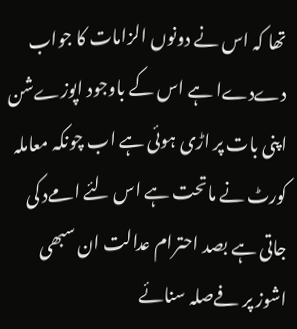تھا کہ اس نے دونوں الزامات کا جواب دےدےا ہے اس کے باوجود اپوزےشن اپنی بات پر اڑی ہوئی ہے اب چونکہ معاملہ کورٹ نے ماتحت ہے اس لئے امےد کی جاتی ہے بصد احترام عدالت ان سبھی اشوز پر فےصلہ سنائے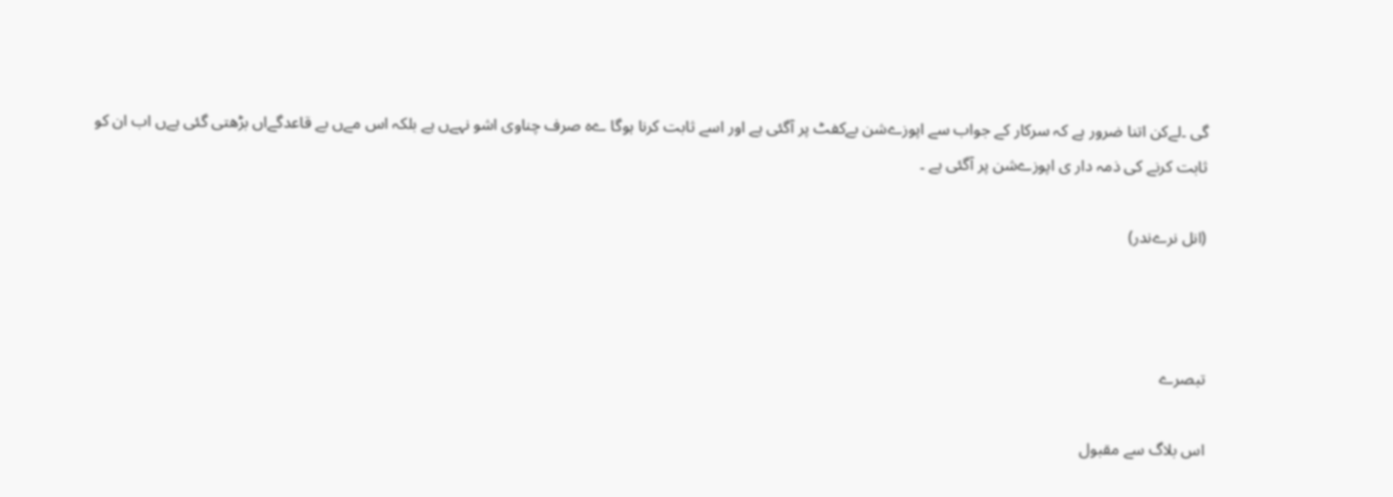گی ۔لےکن اتنا ضرور ہے کہ سرکار کے جواب سے اپوزےشن بےکفٹ پر آگئی ہے اور اسے ثابت کرنا ہوگا ےہ صرف چناوی اشو نہےں ہے بلکہ اس مےں بے قاعدگےاں بڑھتی گئی ہےں اب ان کو ثابت کرنے کی ذمہ دار ی اپوزےشن پر آگئی ہے ۔

(انل نرےندر)



تبصرے

اس بلاگ سے مقبول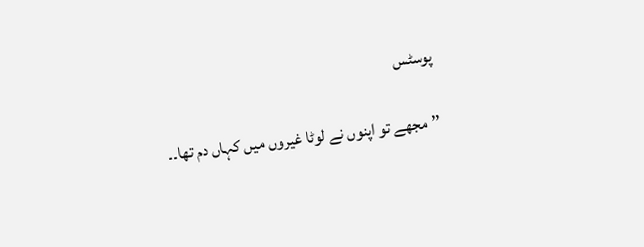پوسٹس

’’مجھے تو اپنوں نے لوٹا غیروں میں کہاں دم تھا۔۔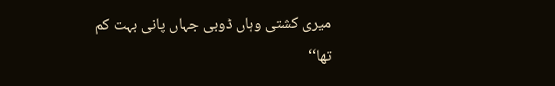میری کشتی وہاں ڈوبی جہاں پانی بہت کم تھا‘‘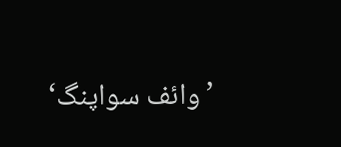’وائف سواپنگ‘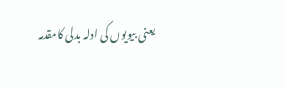یعنی بیویوں کی ادلہ بدلی کامقدمہ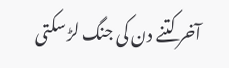آخر کتنے دن کی جنگ لڑ سکتی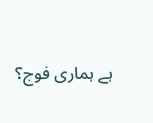ہے ہماری فوج؟